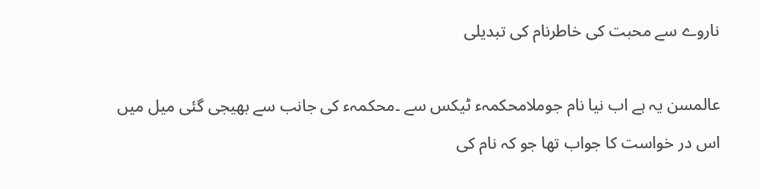ناروے سے محبت کی خاطرنام کی تبدیلی

عالمسن یہ ہے اب نیا نام جوملامحکمہء ٹیکس سے ۔محکمہء کی جانب سے بھیجی گئی میل میں اس در خواست کا جواب تھا جو کہ نام کی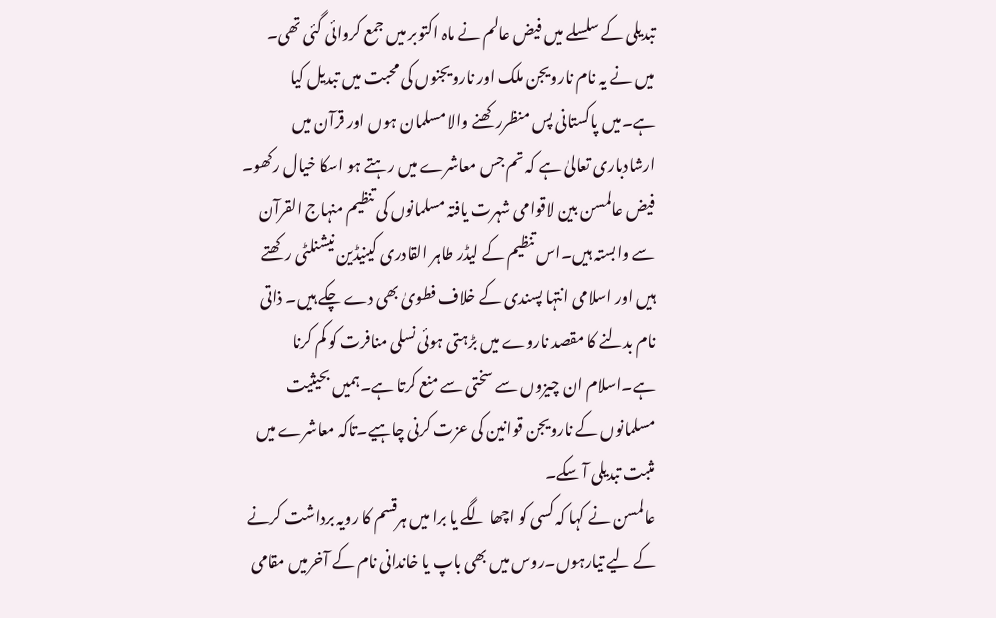تبدیلی کے سلسلے میں فیض عالم نے ماہ اکتوبر میں جمع کروائی گئی تھی۔
میں نے یہ نام نارویجن ملک اور نارویجنوں کی محبت میں تبدیل کیا ہے۔میں پاکستانی پس منظررکھنے والا مسلمان ہوں اور قرآن میں ارشادباری تعالیٰ ہے کہ تم جس معاشرے میں رہتے ہو اسکا خیال رکھو۔
فیض عالمسن بین لاقوامی شہرت یافتہ مسلمانوں کی تنظیم منہاج القرآن سے وابستہ ہیں۔اس تنظیم کے لیڈر طاہر القادری کینیڈین نیشنلٹی رکھتے ہیں اور اسلامی انتہا پسندی کے خلاف فطویٰ بھی دے چکے ہیں۔ ذاتی نام بدلنے کا مقصد ناروے میں بڑہتی ہوئی نسلی منافرت کو کم کرنا ہے۔اسلام ان چیزوں سے سختی سے منع کرتا ہے۔ہمیں بحیثیت مسلمانوں کے نارویجن قوانین کی عزت کرنی چاہیے۔تاکہ معاشرے میں مثبت تبدیلی آ سکے۔
عالمسن نے کہا کہ کسی کو اچھا لگے یا برا میں ہرقسم کا رویہ برداشت کرنے کے لیے تیارہوں۔روس میں بھی باپ یا خاندانی نام کے آخرمیں مقامی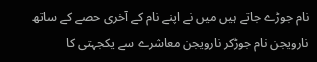نام جوڑے جاتے ہیں میں نے اپنے نام کے آخری حصے کے ساتھ نارویجن نام جوڑکر نارویجن معاشرے سے یکجہتی کا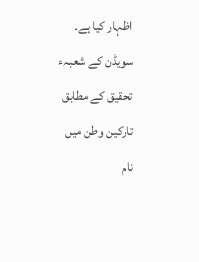اظہار کیا ہے۔
سویڈن کے شعبہء تحقیق کے مطابق تارکین وطن میں نام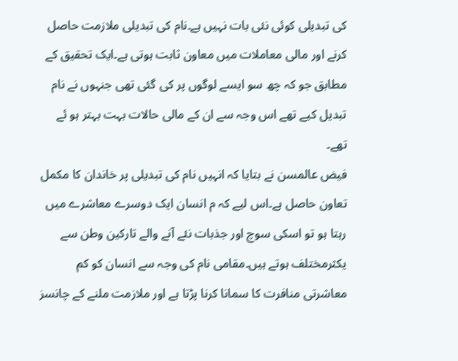کی تبدیلی کوئی نئی بات نہیں ہے۔نام کی تبدیلی ملازمت حاصل کرنے اور مالی معاملات میں معاون ثابت ہوتی ہے۔ایک تحقیق کے مطابق جو کہ چھ سو ایسے لوگوں پر کی گئی تھی جنہوں نے نام تبدیل کیے تھے اس وجہ سے ان کے مالی حالات بہت بہتر ہو ئے تھے۔
فیض عالمسن نے بتایا کہ انہیں نام کی تبدیلی پر خاندان کا مکمل تعاون حاصل ہے۔اس لیے کہ م انسان ایک دوسرے معاشرے میں رہتا ہو تو اسکی سوچ اور جذبات نئے آنے والے تارکین وطن سے یکثرمختلف ہوتے ہیں۔مقامی نام کی وجہ سے انسان کو کم معاشرتی منافرت کا سمانا کرنا پڑتا ہے اور ملازمت ملنے کے چانسز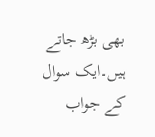بھی بڑھ جاتے ہیں۔ایک سوال کے جواب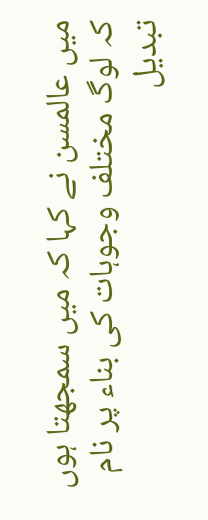میں عالمسن نے کہا کہ میں سمجھتا ہوں کہ لوگ مختلف وجوہات کی بناء پر نام تبدیل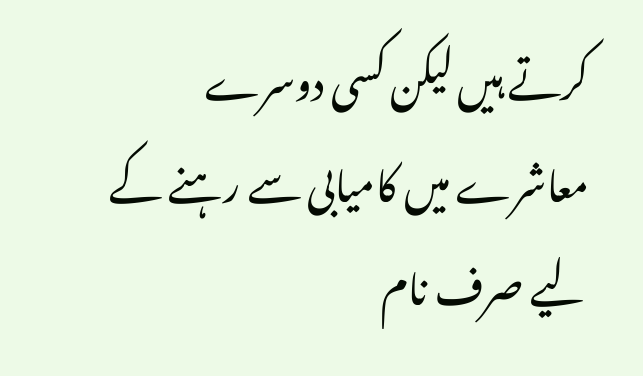کرتے ہیں لیکن کسی دوسرے معاشرے میں کامیابی سے رہنے کے لیے صرف نام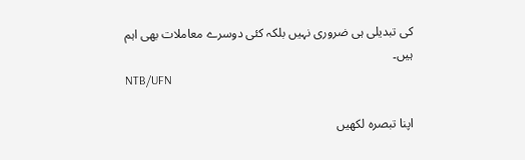کی تبدیلی ہی ضروری نہیں بلکہ کئی دوسرے معاملات بھی اہم ہیں۔
NTB/UFN

اپنا تبصرہ لکھیں